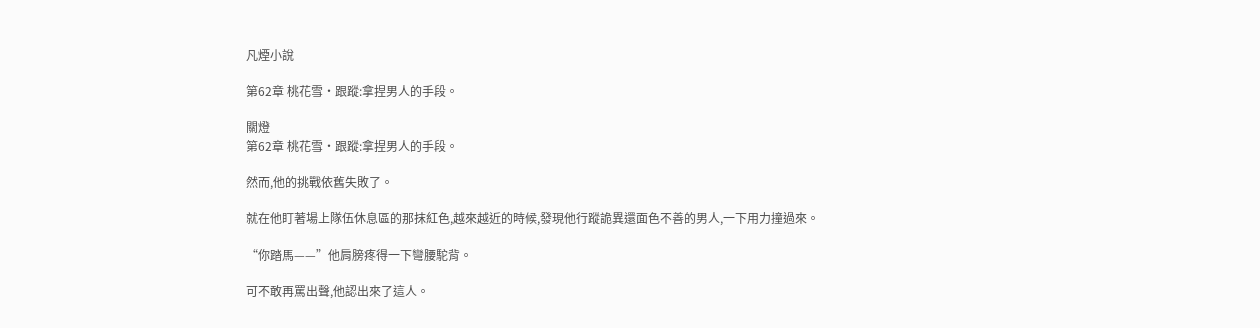凡煙小說

第62章 桃花雪·跟蹤:拿捏男人的手段。

關燈
第62章 桃花雪·跟蹤:拿捏男人的手段。

然而,他的挑戰依舊失敗了。

就在他盯著場上隊伍休息區的那抹紅色,越來越近的時候,發現他行蹤詭異還面色不善的男人,一下用力撞過來。

“你踏馬——”他肩膀疼得一下彎腰駝背。

可不敢再罵出聲,他認出來了這人。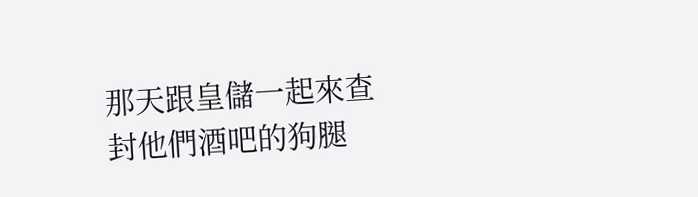那天跟皇儲一起來查封他們酒吧的狗腿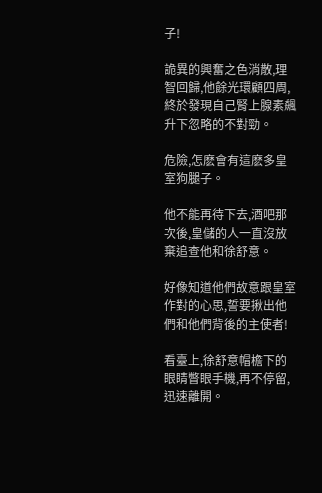子!

詭異的興奮之色消散,理智回歸,他餘光環顧四周,終於發現自己腎上腺素飆升下忽略的不對勁。

危險,怎麽會有這麽多皇室狗腿子。

他不能再待下去,酒吧那次後,皇儲的人一直沒放棄追查他和徐舒意。

好像知道他們故意跟皇室作對的心思,誓要揪出他們和他們背後的主使者!

看臺上,徐舒意帽檐下的眼睛瞥眼手機,再不停留,迅速離開。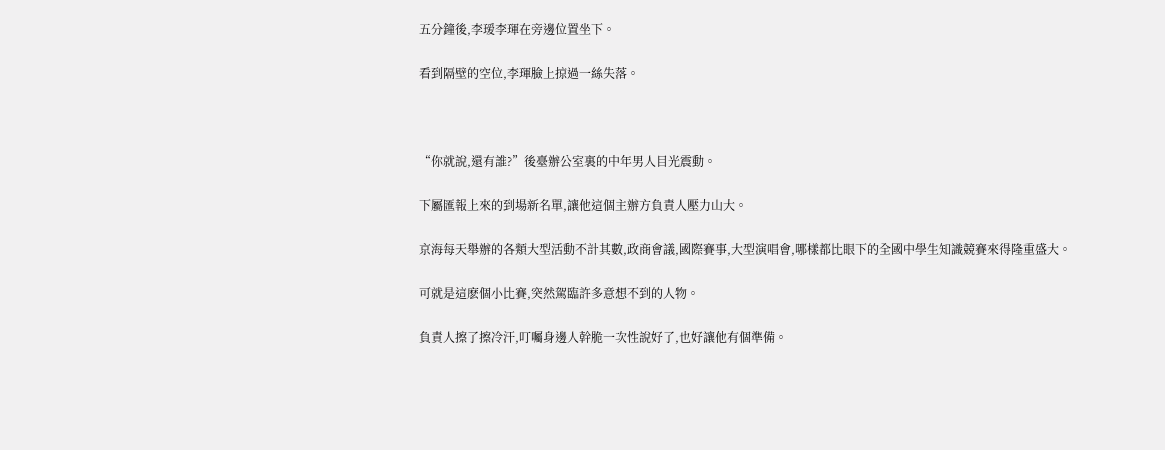五分鐘後,李瑷李琿在旁邊位置坐下。

看到隔壁的空位,李琿臉上掠過一絲失落。



“你就說,還有誰?”後臺辦公室裏的中年男人目光震動。

下屬匯報上來的到場新名單,讓他這個主辦方負責人壓力山大。

京海每天舉辦的各類大型活動不計其數,政商會議,國際賽事,大型演唱會,哪樣都比眼下的全國中學生知識競賽來得隆重盛大。

可就是這麽個小比賽,突然駕臨許多意想不到的人物。

負責人擦了擦冷汗,叮囑身邊人幹脆一次性說好了,也好讓他有個準備。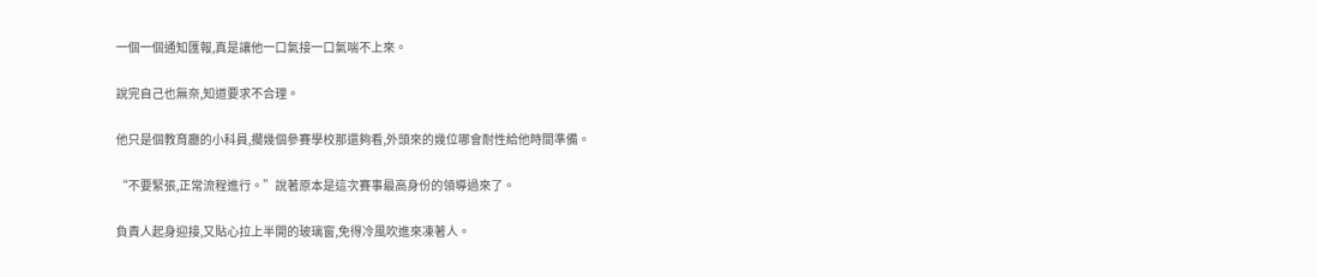一個一個通知匯報,真是讓他一口氣接一口氣喘不上來。

說完自己也無奈,知道要求不合理。

他只是個教育廳的小科員,擱幾個參賽學校那還夠看,外頭來的幾位哪會耐性給他時間準備。

“不要緊張,正常流程進行。”說著原本是這次賽事最高身份的領導過來了。

負責人起身迎接,又貼心拉上半開的玻璃窗,免得冷風吹進來凍著人。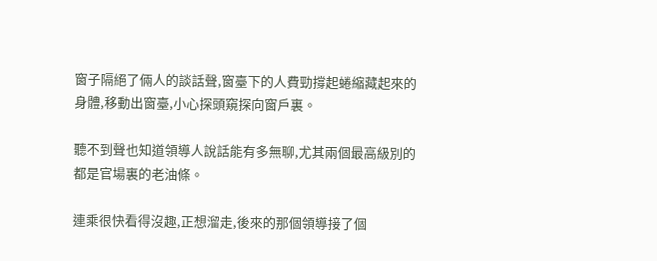窗子隔絕了倆人的談話聲,窗臺下的人費勁撐起蜷縮藏起來的身體,移動出窗臺,小心探頭窺探向窗戶裏。

聽不到聲也知道領導人說話能有多無聊,尤其兩個最高級別的都是官場裏的老油條。

連乘很快看得沒趣,正想溜走,後來的那個領導接了個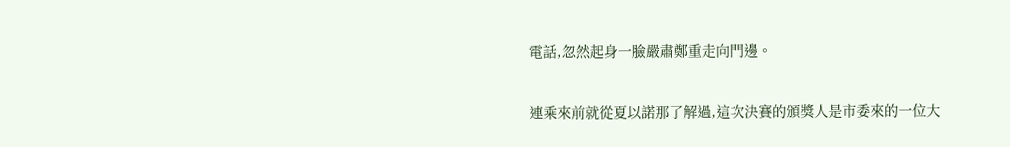電話,忽然起身一臉嚴肅鄭重走向門邊。

連乘來前就從夏以諾那了解過,這次決賽的頒獎人是市委來的一位大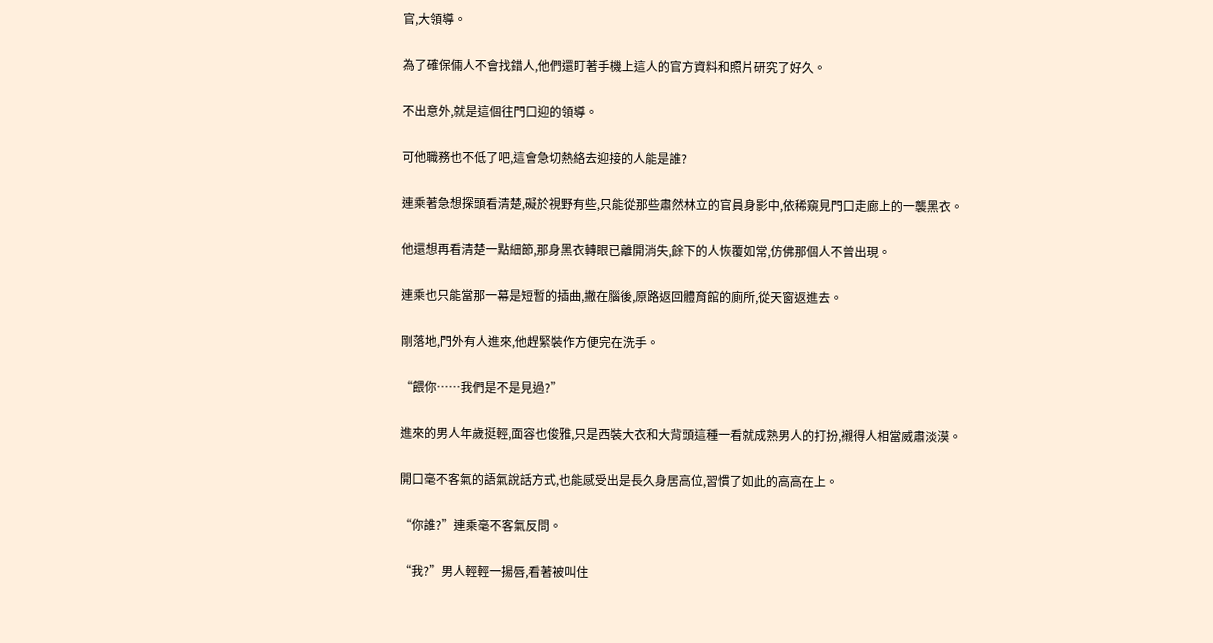官,大領導。

為了確保倆人不會找錯人,他們還盯著手機上這人的官方資料和照片研究了好久。

不出意外,就是這個往門口迎的領導。

可他職務也不低了吧,這會急切熱絡去迎接的人能是誰?

連乘著急想探頭看清楚,礙於視野有些,只能從那些肅然林立的官員身影中,依稀窺見門口走廊上的一襲黑衣。

他還想再看清楚一點細節,那身黑衣轉眼已離開消失,餘下的人恢覆如常,仿佛那個人不曾出現。

連乘也只能當那一幕是短暫的插曲,撇在腦後,原路返回體育館的廁所,從天窗返進去。

剛落地,門外有人進來,他趕緊裝作方便完在洗手。

“餵你……我們是不是見過?”

進來的男人年歲挺輕,面容也俊雅,只是西裝大衣和大背頭這種一看就成熟男人的打扮,襯得人相當威肅淡漠。

開口毫不客氣的語氣說話方式,也能感受出是長久身居高位,習慣了如此的高高在上。

“你誰?”連乘毫不客氣反問。

“我?”男人輕輕一揚唇,看著被叫住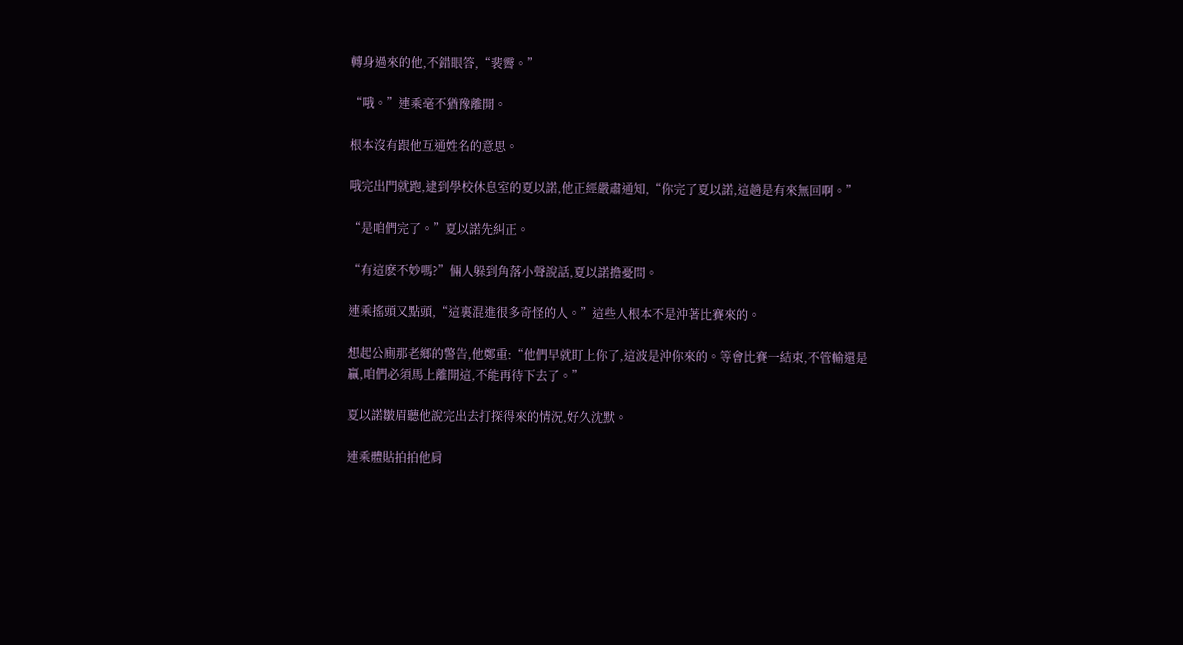轉身過來的他,不錯眼答,“裴霽。”

“哦。”連乘毫不猶豫離開。

根本沒有跟他互通姓名的意思。

哦完出門就跑,逮到學校休息室的夏以諾,他正經嚴肅通知,“你完了夏以諾,這趟是有來無回啊。”

“是咱們完了。”夏以諾先糾正。

“有這麽不妙嗎?”倆人躲到角落小聲說話,夏以諾擔憂問。

連乘搖頭又點頭,“這裏混進很多奇怪的人。”這些人根本不是沖著比賽來的。

想起公廁那老鄉的警告,他鄭重:“他們早就盯上你了,這波是沖你來的。等會比賽一結束,不管輸還是贏,咱們必須馬上離開這,不能再待下去了。”

夏以諾皺眉聽他說完出去打探得來的情況,好久沈默。

連乘體貼拍拍他肩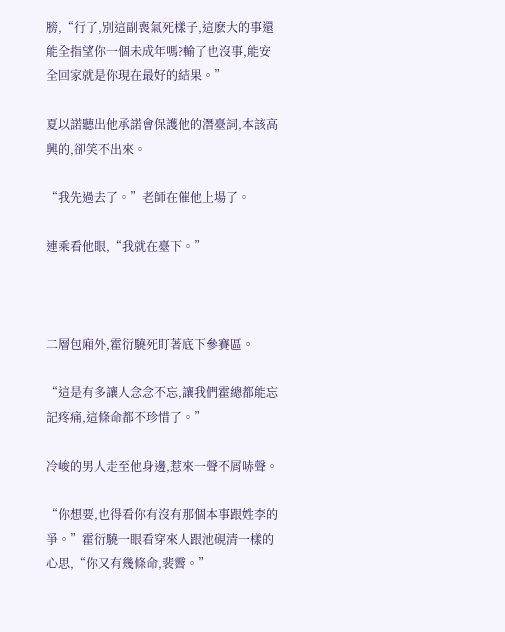膀,“行了,別這副喪氣死樣子,這麽大的事還能全指望你一個未成年嗎?輸了也沒事,能安全回家就是你現在最好的結果。”

夏以諾聽出他承諾會保護他的潛臺詞,本該高興的,卻笑不出來。

“我先過去了。”老師在催他上場了。

連乘看他眼,“我就在臺下。”



二層包廂外,霍衍驍死盯著底下參賽區。

“這是有多讓人念念不忘,讓我們霍總都能忘記疼痛,這條命都不珍惜了。”

冷峻的男人走至他身邊,惹來一聲不屑哧聲。

“你想要,也得看你有沒有那個本事跟姓李的爭。”霍衍驍一眼看穿來人跟池硯清一樣的心思,“你又有幾條命,裴霽。”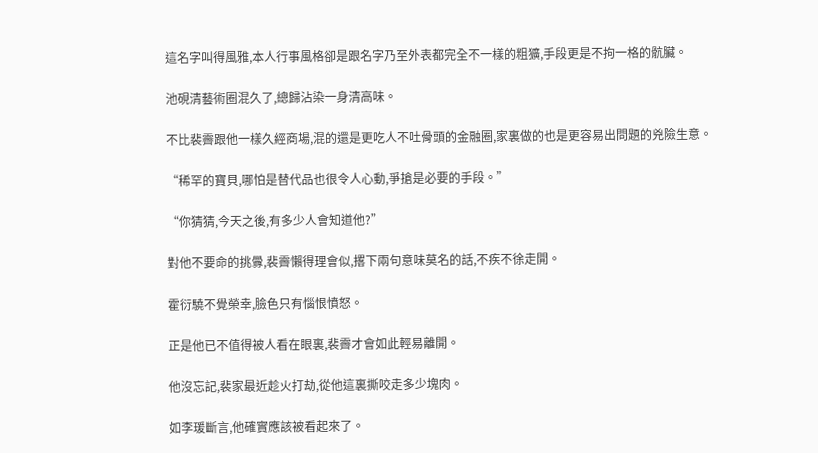這名字叫得風雅,本人行事風格卻是跟名字乃至外表都完全不一樣的粗獷,手段更是不拘一格的骯臟。

池硯清藝術圈混久了,總歸沾染一身清高味。

不比裴霽跟他一樣久經商場,混的還是更吃人不吐骨頭的金融圈,家裏做的也是更容易出問題的兇險生意。

“稀罕的寶貝,哪怕是替代品也很令人心動,爭搶是必要的手段。”

“你猜猜,今天之後,有多少人會知道他?”

對他不要命的挑釁,裴霽懶得理會似,撂下兩句意味莫名的話,不疾不徐走開。

霍衍驍不覺榮幸,臉色只有惱恨憤怒。

正是他已不值得被人看在眼裏,裴霽才會如此輕易離開。

他沒忘記,裴家最近趁火打劫,從他這裏撕咬走多少塊肉。

如李瑗斷言,他確實應該被看起來了。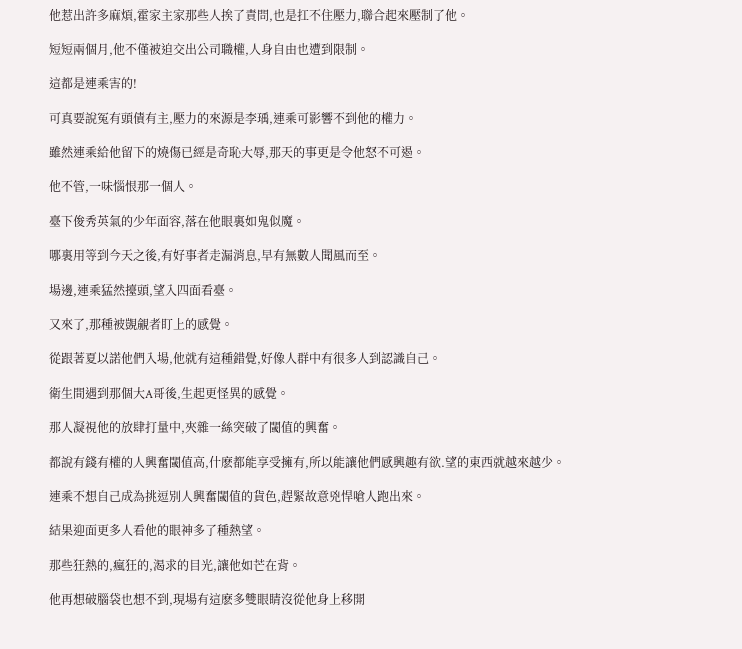他惹出許多麻煩,霍家主家那些人挨了責問,也是扛不住壓力,聯合起來壓制了他。

短短兩個月,他不僅被迫交出公司職權,人身自由也遭到限制。

這都是連乘害的!

可真要說冤有頭債有主,壓力的來源是李瑀,連乘可影響不到他的權力。

雖然連乘給他留下的燒傷已經是奇恥大辱,那天的事更是令他怒不可遏。

他不管,一味惱恨那一個人。

臺下俊秀英氣的少年面容,落在他眼裏如鬼似魔。

哪裏用等到今天之後,有好事者走漏消息,早有無數人聞風而至。

場邊,連乘猛然擡頭,望入四面看臺。

又來了,那種被覬覦者盯上的感覺。

從跟著夏以諾他們入場,他就有這種錯覺,好像人群中有很多人到認識自己。

衛生間遇到那個大A哥後,生起更怪異的感覺。

那人凝視他的放肆打量中,夾雜一絲突破了閾值的興奮。

都說有錢有權的人興奮閾值高,什麽都能享受擁有,所以能讓他們感興趣有欲.望的東西就越來越少。

連乘不想自己成為挑逗別人興奮閾值的貨色,趕緊故意兇悍嗆人跑出來。

結果迎面更多人看他的眼神多了種熱望。

那些狂熱的,瘋狂的,渴求的目光,讓他如芒在背。

他再想破腦袋也想不到,現場有這麽多雙眼睛沒從他身上移開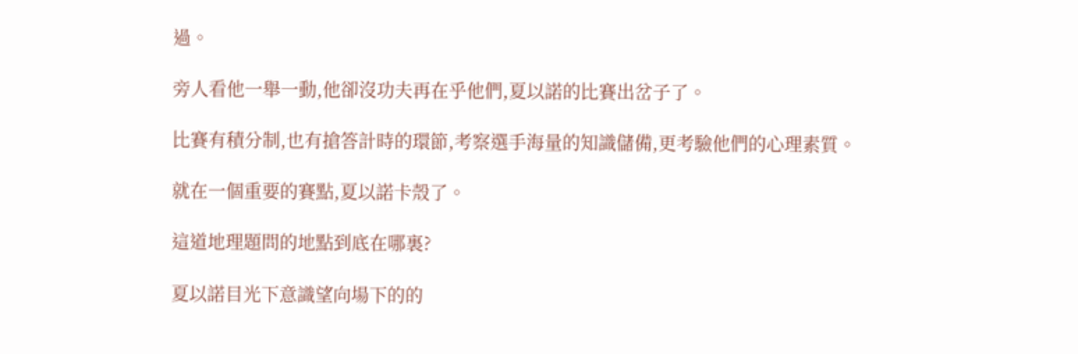過。

旁人看他一舉一動,他卻沒功夫再在乎他們,夏以諾的比賽出岔子了。

比賽有積分制,也有搶答計時的環節,考察選手海量的知識儲備,更考驗他們的心理素質。

就在一個重要的賽點,夏以諾卡殼了。

這道地理題問的地點到底在哪裏?

夏以諾目光下意識望向場下的的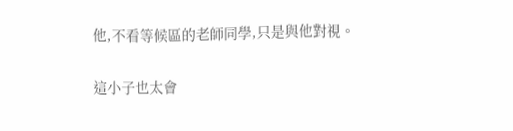他,不看等候區的老師同學,只是與他對視。

這小子也太會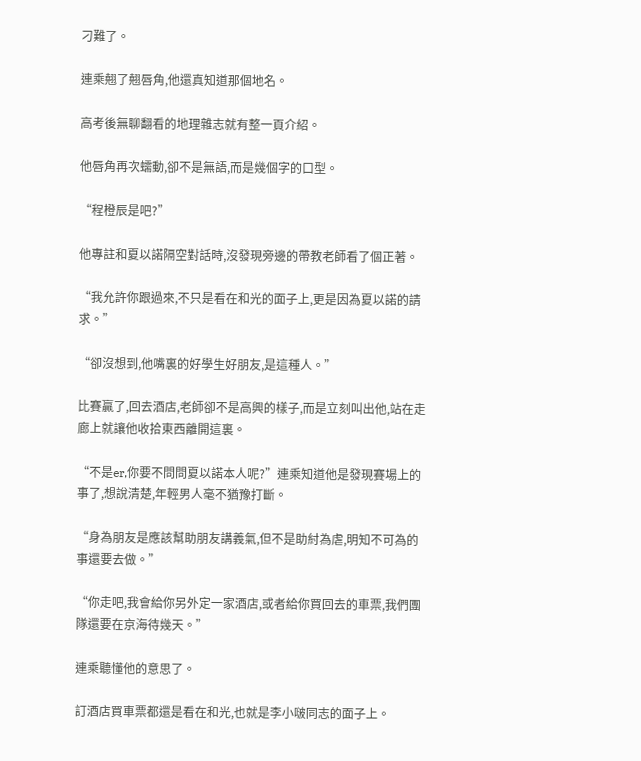刁難了。

連乘翹了翹唇角,他還真知道那個地名。

高考後無聊翻看的地理雜志就有整一頁介紹。

他唇角再次蠕動,卻不是無語,而是幾個字的口型。

“程橙辰是吧?”

他專註和夏以諾隔空對話時,沒發現旁邊的帶教老師看了個正著。

“我允許你跟過來,不只是看在和光的面子上,更是因為夏以諾的請求。”

“卻沒想到,他嘴裏的好學生好朋友,是這種人。”

比賽贏了,回去酒店,老師卻不是高興的樣子,而是立刻叫出他,站在走廊上就讓他收拾東西離開這裏。

“不是er,你要不問問夏以諾本人呢?”連乘知道他是發現賽場上的事了,想說清楚,年輕男人毫不猶豫打斷。

“身為朋友是應該幫助朋友講義氣,但不是助紂為虐,明知不可為的事還要去做。”

“你走吧,我會給你另外定一家酒店,或者給你買回去的車票,我們團隊還要在京海待幾天。”

連乘聽懂他的意思了。

訂酒店買車票都還是看在和光,也就是李小啵同志的面子上。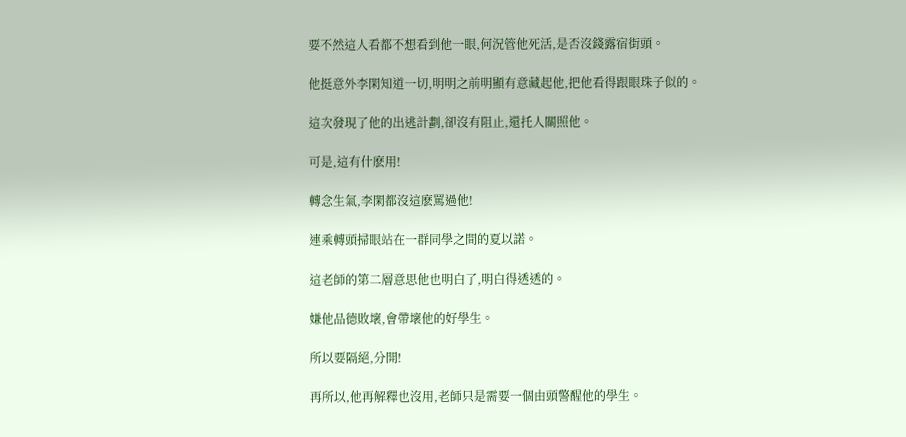要不然這人看都不想看到他一眼,何況管他死活,是否沒錢露宿街頭。

他挺意外李閑知道一切,明明之前明顯有意藏起他,把他看得跟眼珠子似的。

這次發現了他的出逃計劃,卻沒有阻止,還托人關照他。

可是,這有什麽用!

轉念生氣,李閑都沒這麽罵過他!

連乘轉頭掃眼站在一群同學之間的夏以諾。

這老師的第二層意思他也明白了,明白得透透的。

嫌他品德敗壞,會帶壞他的好學生。

所以要隔絕,分開!

再所以,他再解釋也沒用,老師只是需要一個由頭警醒他的學生。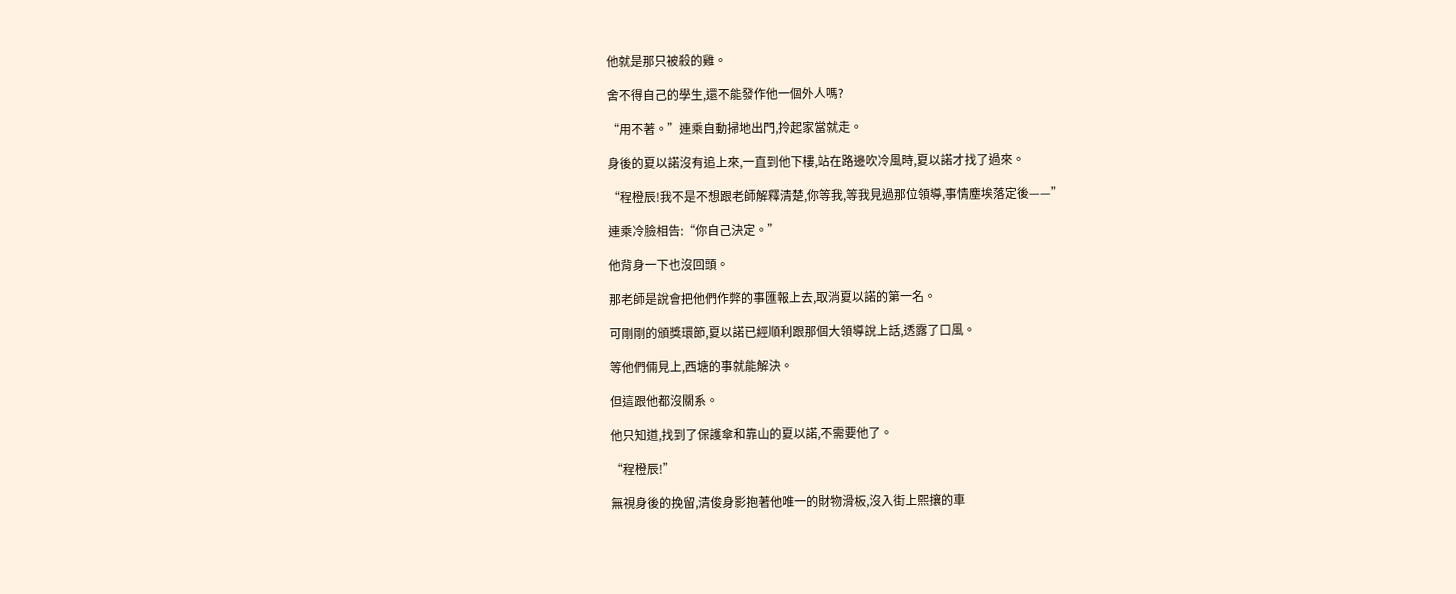他就是那只被殺的雞。

舍不得自己的學生,還不能發作他一個外人嗎?

“用不著。”連乘自動掃地出門,拎起家當就走。

身後的夏以諾沒有追上來,一直到他下樓,站在路邊吹冷風時,夏以諾才找了過來。

“程橙辰!我不是不想跟老師解釋清楚,你等我,等我見過那位領導,事情塵埃落定後——”

連乘冷臉相告:“你自己決定。”

他背身一下也沒回頭。

那老師是說會把他們作弊的事匯報上去,取消夏以諾的第一名。

可剛剛的頒獎環節,夏以諾已經順利跟那個大領導說上話,透露了口風。

等他們倆見上,西塘的事就能解決。

但這跟他都沒關系。

他只知道,找到了保護傘和靠山的夏以諾,不需要他了。

“程橙辰!”

無視身後的挽留,清俊身影抱著他唯一的財物滑板,沒入街上熙攘的車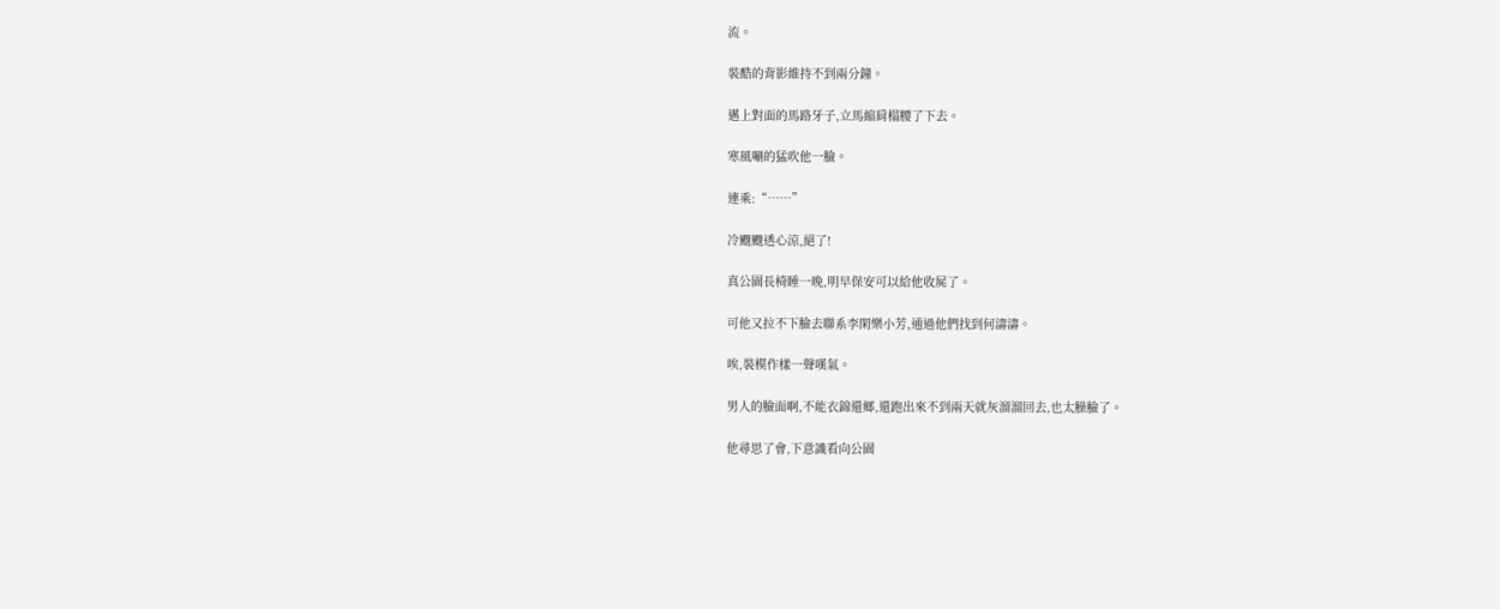流。

裝酷的背影維持不到兩分鐘。

邁上對面的馬路牙子,立馬縮肩榻腰了下去。

寒風唰的猛吹他一臉。

連乘:“……”

冷颼颼透心涼,絕了!

真公園長椅睡一晚,明早保安可以給他收屍了。

可他又拉不下臉去聯系李閑樂小芳,通過他們找到何濤濤。

唉,裝模作樣一聲嘆氣。

男人的臉面啊,不能衣錦還鄉,還跑出來不到兩天就灰溜溜回去,也太臊臉了。

他尋思了會,下意識看向公園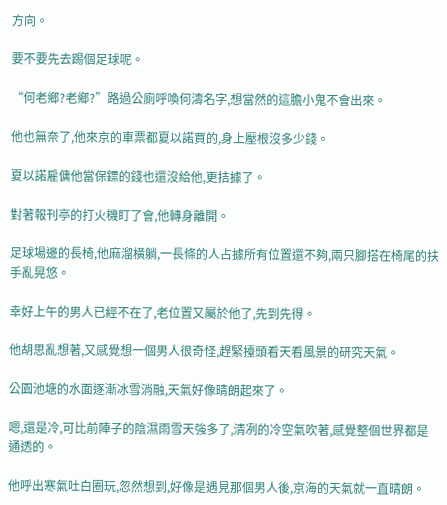方向。

要不要先去踢個足球呢。

“何老鄉?老鄉?”路過公廁呼喚何濤名字,想當然的這膽小鬼不會出來。

他也無奈了,他來京的車票都夏以諾買的,身上壓根沒多少錢。

夏以諾雇傭他當保鏢的錢也還沒給他,更拮據了。

對著報刊亭的打火機盯了會,他轉身離開。

足球場邊的長椅,他麻溜橫躺,一長條的人占據所有位置還不夠,兩只腳搭在椅尾的扶手亂晃悠。

幸好上午的男人已經不在了,老位置又屬於他了,先到先得。

他胡思亂想著,又感覺想一個男人很奇怪,趕緊擡頭看天看風景的研究天氣。

公園池塘的水面逐漸冰雪消融,天氣好像晴朗起來了。

嗯,還是冷,可比前陣子的陰濕雨雪天強多了,清冽的冷空氣吹著,感覺整個世界都是通透的。

他呼出寒氣吐白圈玩,忽然想到,好像是遇見那個男人後,京海的天氣就一直晴朗。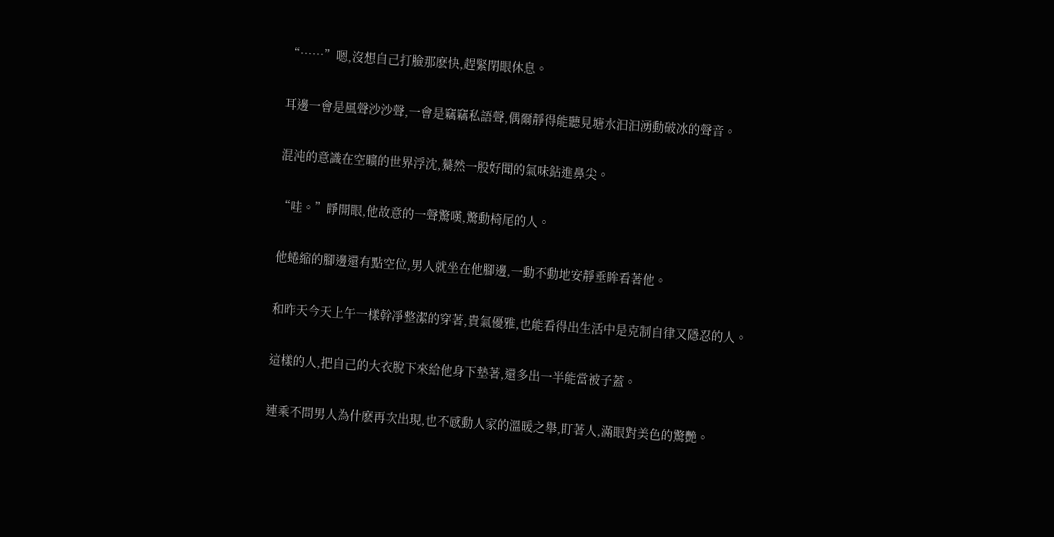“……”嗯,沒想自己打臉那麽快,趕緊閉眼休息。

耳邊一會是風聲沙沙聲,一會是竊竊私語聲,偶爾靜得能聽見塘水汩汩湧動破冰的聲音。

混沌的意識在空曠的世界浮沈,驀然一股好聞的氣味鉆進鼻尖。

“哇。”睜開眼,他故意的一聲驚嘆,驚動椅尾的人。

他蜷縮的腳邊還有點空位,男人就坐在他腳邊,一動不動地安靜垂眸看著他。

和昨天今天上午一樣幹凈整潔的穿著,貴氣優雅,也能看得出生活中是克制自律又隱忍的人。

這樣的人,把自己的大衣脫下來給他身下墊著,還多出一半能當被子蓋。

連乘不問男人為什麽再次出現,也不感動人家的溫暖之舉,盯著人,滿眼對美色的驚艷。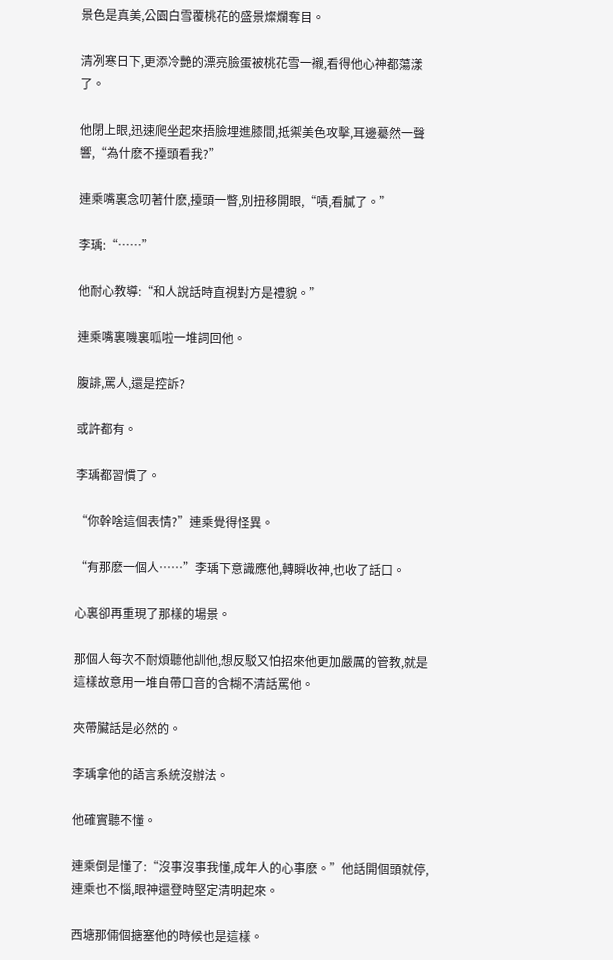景色是真美,公園白雪覆桃花的盛景燦爛奪目。

清冽寒日下,更添冷艷的漂亮臉蛋被桃花雪一襯,看得他心神都蕩漾了。

他閉上眼,迅速爬坐起來捂臉埋進膝間,抵禦美色攻擊,耳邊驀然一聲響,“為什麽不擡頭看我?”

連乘嘴裏念叨著什麽,擡頭一瞥,別扭移開眼,“嘖,看膩了。”

李瑀:“……”

他耐心教導:“和人說話時直視對方是禮貌。”

連乘嘴裏嘰裏呱啦一堆詞回他。

腹誹,罵人,還是控訴?

或許都有。

李瑀都習慣了。

“你幹啥這個表情?”連乘覺得怪異。

“有那麽一個人……”李瑀下意識應他,轉瞬收神,也收了話口。

心裏卻再重現了那樣的場景。

那個人每次不耐煩聽他訓他,想反駁又怕招來他更加嚴厲的管教,就是這樣故意用一堆自帶口音的含糊不清話罵他。

夾帶臟話是必然的。

李瑀拿他的語言系統沒辦法。

他確實聽不懂。

連乘倒是懂了:“沒事沒事我懂,成年人的心事麽。”他話開個頭就停,連乘也不惱,眼神還登時堅定清明起來。

西塘那倆個搪塞他的時候也是這樣。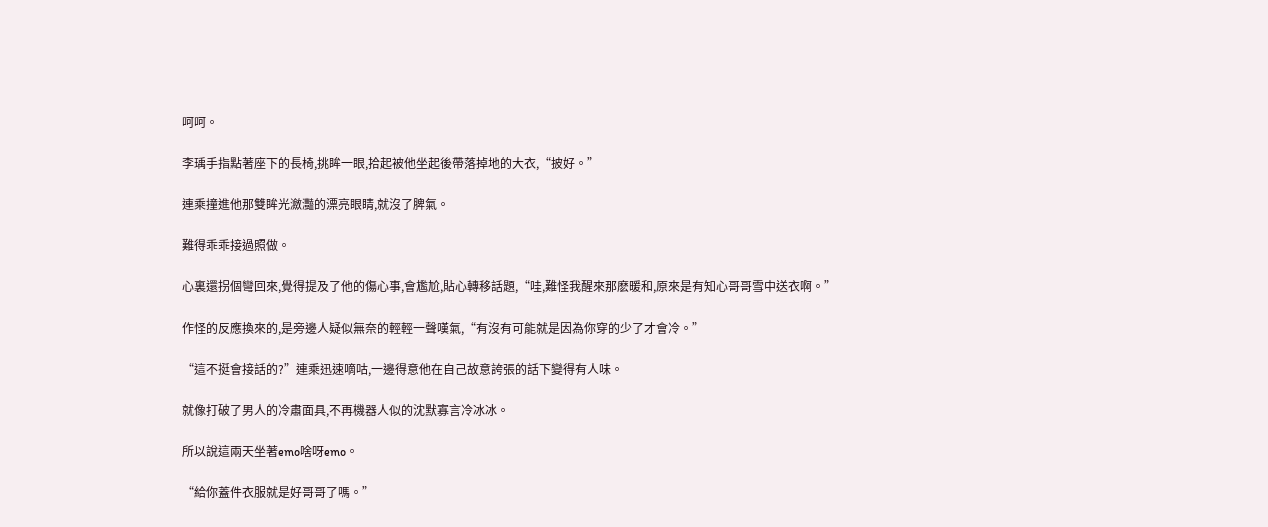呵呵。

李瑀手指點著座下的長椅,挑眸一眼,拾起被他坐起後帶落掉地的大衣,“披好。”

連乘撞進他那雙眸光瀲灩的漂亮眼睛,就沒了脾氣。

難得乖乖接過照做。

心裏還拐個彎回來,覺得提及了他的傷心事,會尷尬,貼心轉移話題,“哇,難怪我醒來那麽暖和,原來是有知心哥哥雪中送衣啊。”

作怪的反應換來的,是旁邊人疑似無奈的輕輕一聲嘆氣,“有沒有可能就是因為你穿的少了才會冷。”

“這不挺會接話的?”連乘迅速嘀咕,一邊得意他在自己故意誇張的話下變得有人味。

就像打破了男人的冷肅面具,不再機器人似的沈默寡言冷冰冰。

所以說這兩天坐著emo啥呀emo。

“給你蓋件衣服就是好哥哥了嗎。”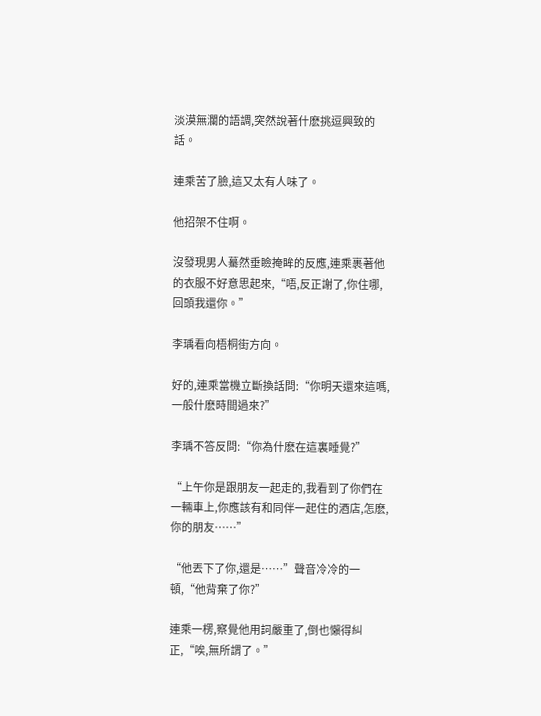淡漠無瀾的語調,突然說著什麽挑逗興致的話。

連乘苦了臉,這又太有人味了。

他招架不住啊。

沒發現男人驀然垂瞼掩眸的反應,連乘裹著他的衣服不好意思起來,“唔,反正謝了,你住哪,回頭我還你。”

李瑀看向梧桐街方向。

好的,連乘當機立斷換話問:“你明天還來這嗎,一般什麽時間過來?”

李瑀不答反問:“你為什麽在這裏睡覺?”

“上午你是跟朋友一起走的,我看到了你們在一輛車上,你應該有和同伴一起住的酒店,怎麽,你的朋友……”

“他丟下了你,還是……”聲音冷冷的一頓,“他背棄了你?”

連乘一楞,察覺他用詞嚴重了,倒也懶得糾正,“唉,無所謂了。”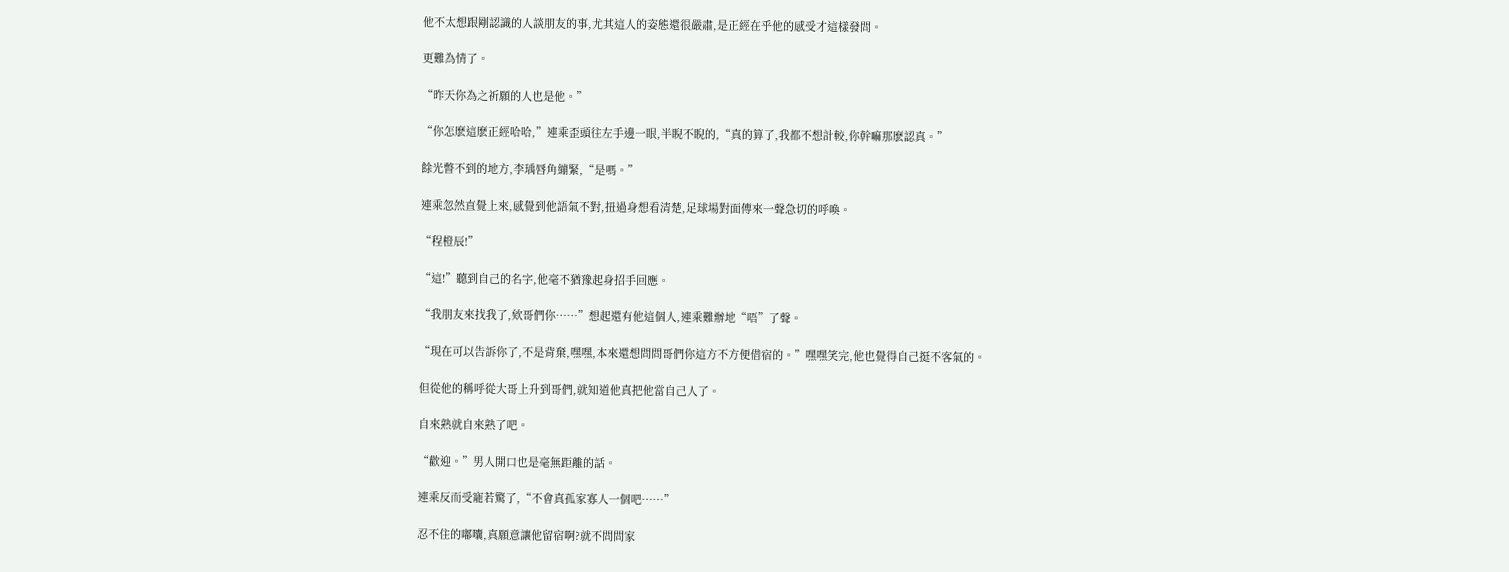他不太想跟剛認識的人談朋友的事,尤其這人的姿態還很嚴肅,是正經在乎他的感受才這樣發問。

更難為情了。

“昨天你為之祈願的人也是他。”

“你怎麽這麽正經哈哈,”連乘歪頭往左手邊一眼,半睨不睨的,“真的算了,我都不想計較,你幹嘛那麽認真。”

餘光瞥不到的地方,李瑀唇角繃緊,“是嗎。”

連乘忽然直覺上來,感覺到他語氣不對,扭過身想看清楚,足球場對面傳來一聲急切的呼喚。

“程橙辰!”

“這!”聽到自己的名字,他毫不猶豫起身招手回應。

“我朋友來找我了,欸哥們你……”想起還有他這個人,連乘難辦地“唔”了聲。

“現在可以告訴你了,不是背棄,嘿嘿,本來還想問問哥們你這方不方便借宿的。”嘿嘿笑完,他也覺得自己挺不客氣的。

但從他的稱呼從大哥上升到哥們,就知道他真把他當自己人了。

自來熟就自來熟了吧。

“歡迎。”男人開口也是毫無距離的話。

連乘反而受寵若驚了,“不會真孤家寡人一個吧……”

忍不住的嘟囔,真願意讓他留宿啊?就不問問家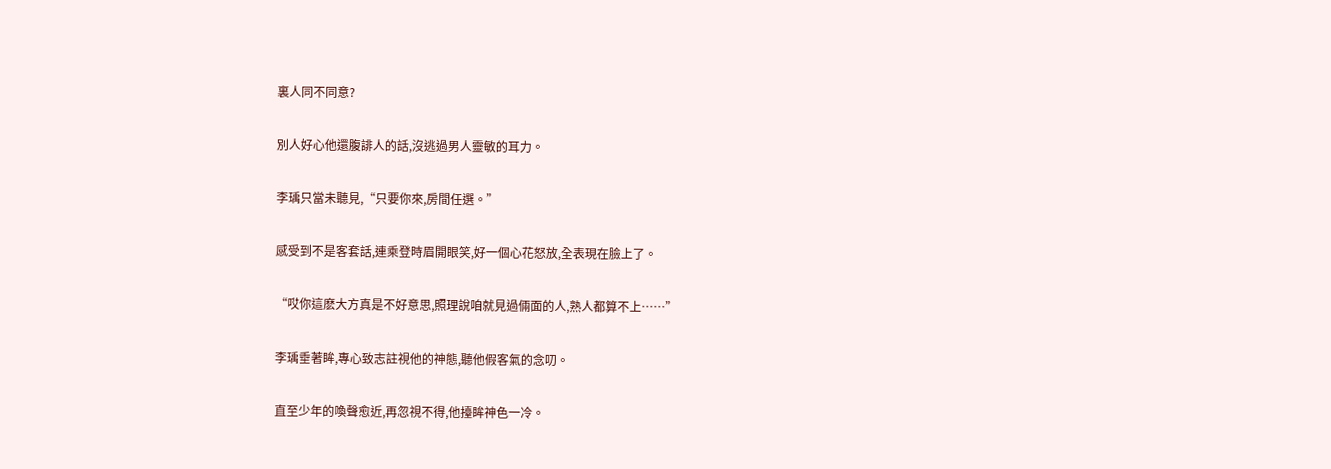裏人同不同意?

別人好心他還腹誹人的話,沒逃過男人靈敏的耳力。

李瑀只當未聽見,“只要你來,房間任選。”

感受到不是客套話,連乘登時眉開眼笑,好一個心花怒放,全表現在臉上了。

“哎你這麽大方真是不好意思,照理說咱就見過倆面的人,熟人都算不上……”

李瑀垂著眸,專心致志註視他的神態,聽他假客氣的念叨。

直至少年的喚聲愈近,再忽視不得,他擡眸神色一冷。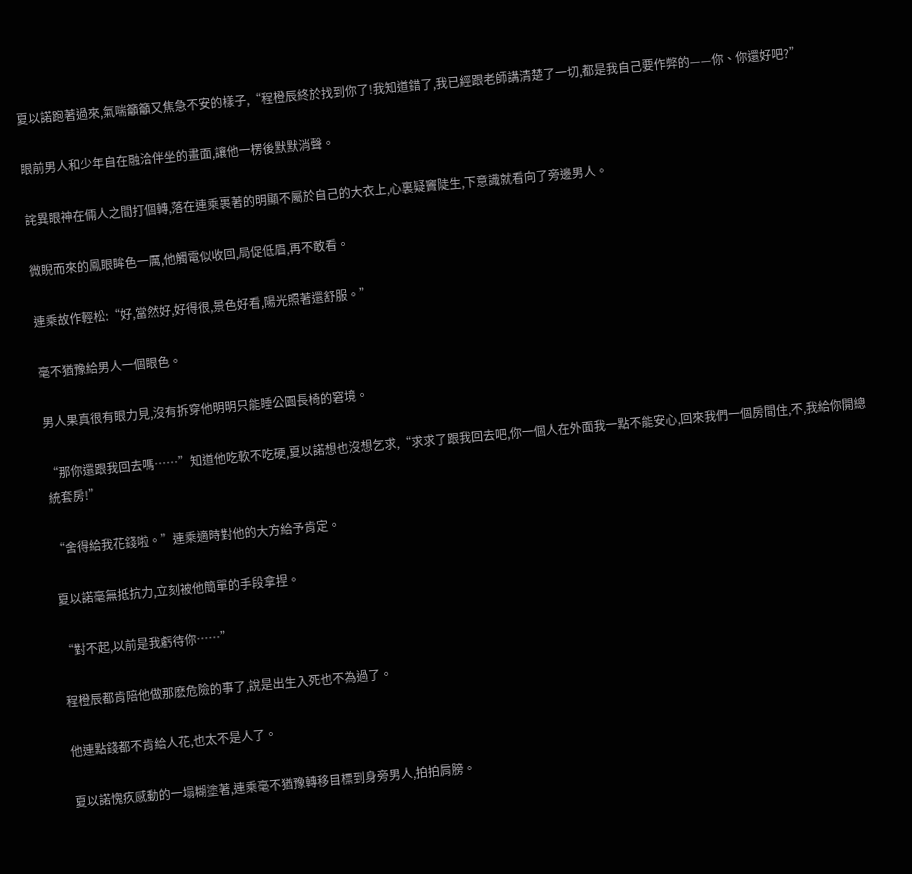夏以諾跑著過來,氣喘籲籲又焦急不安的樣子,“程橙辰終於找到你了!我知道錯了,我已經跟老師講清楚了一切,都是我自己要作弊的——你、你還好吧?”

眼前男人和少年自在融洽伴坐的畫面,讓他一楞後默默消聲。

詫異眼神在倆人之間打個轉,落在連乘裹著的明顯不屬於自己的大衣上,心裏疑竇陡生,下意識就看向了旁邊男人。

微睨而來的鳳眼眸色一厲,他觸電似收回,局促低眉,再不敢看。

連乘故作輕松:“好,當然好,好得很,景色好看,陽光照著還舒服。”

毫不猶豫給男人一個眼色。

男人果真很有眼力見,沒有拆穿他明明只能睡公園長椅的窘境。

“那你還跟我回去嗎……”知道他吃軟不吃硬,夏以諾想也沒想乞求,“求求了跟我回去吧,你一個人在外面我一點不能安心,回來我們一個房間住,不,我給你開總統套房!”

“舍得給我花錢啦。”連乘適時對他的大方給予肯定。

夏以諾毫無抵抗力,立刻被他簡單的手段拿捏。

“對不起,以前是我虧待你……”

程橙辰都肯陪他做那麽危險的事了,說是出生入死也不為過了。

他連點錢都不肯給人花,也太不是人了。

夏以諾愧疚感動的一塌糊塗著,連乘毫不猶豫轉移目標到身旁男人,拍拍肩膀。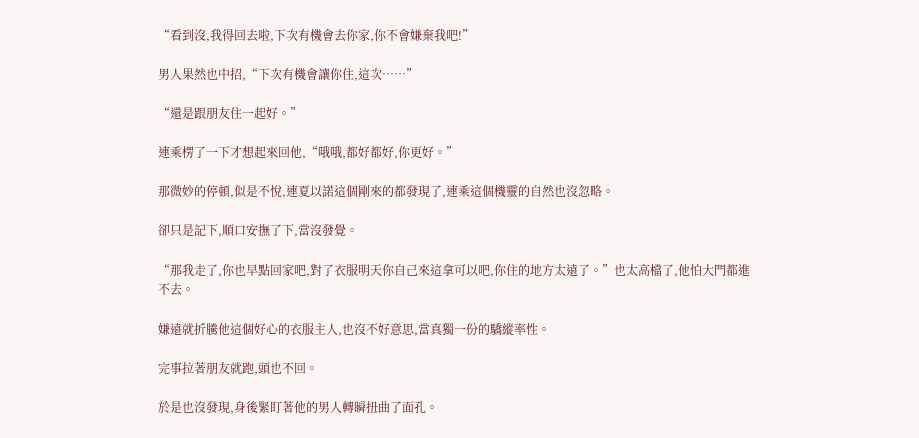“看到沒,我得回去啦,下次有機會去你家,你不會嫌棄我吧!”

男人果然也中招,“下次有機會讓你住,這次……”

“還是跟朋友住一起好。”

連乘楞了一下才想起來回他,“哦哦,都好都好,你更好。”

那微妙的停頓,似是不悅,連夏以諾這個剛來的都發現了,連乘這個機靈的自然也沒忽略。

卻只是記下,順口安撫了下,當沒發覺。

“那我走了,你也早點回家吧,對了衣服明天你自己來這拿可以吧,你住的地方太遠了。”也太高檔了,他怕大門都進不去。

嫌遠就折騰他這個好心的衣服主人,也沒不好意思,當真獨一份的驕縱率性。

完事拉著朋友就跑,頭也不回。

於是也沒發現,身後緊盯著他的男人轉瞬扭曲了面孔。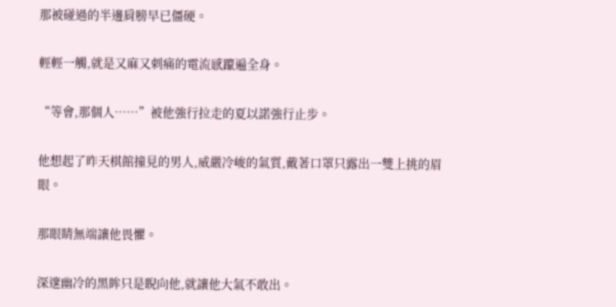那被碰過的半邊肩膀早已僵硬。

輕輕一觸,就是又麻又刺痛的電流感躥遍全身。

“等會,那個人……”被他強行拉走的夏以諾強行止步。

他想起了昨天棋館撞見的男人,威嚴冷峻的氣質,戴著口罩只露出一雙上挑的眉眼。

那眼睛無端讓他畏懼。

深邃幽冷的黑眸只是睨向他,就讓他大氣不敢出。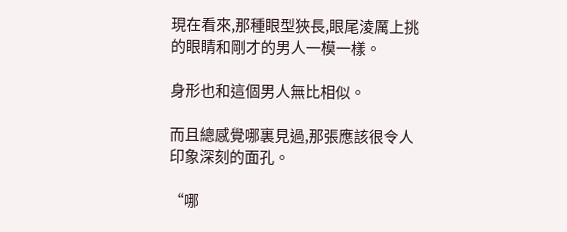現在看來,那種眼型狹長,眼尾淩厲上挑的眼睛和剛才的男人一模一樣。

身形也和這個男人無比相似。

而且總感覺哪裏見過,那張應該很令人印象深刻的面孔。

“哪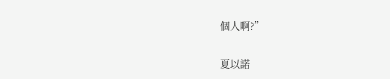個人啊?”

夏以諾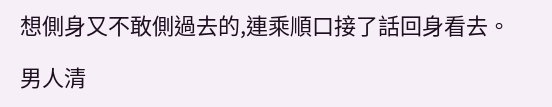想側身又不敢側過去的,連乘順口接了話回身看去。

男人清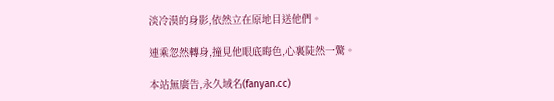淡冷漠的身影,依然立在原地目送他們。

連乘忽然轉身,撞見他眼底晦色,心裏陡然一驚。

本站無廣告,永久域名(fanyan.cc)